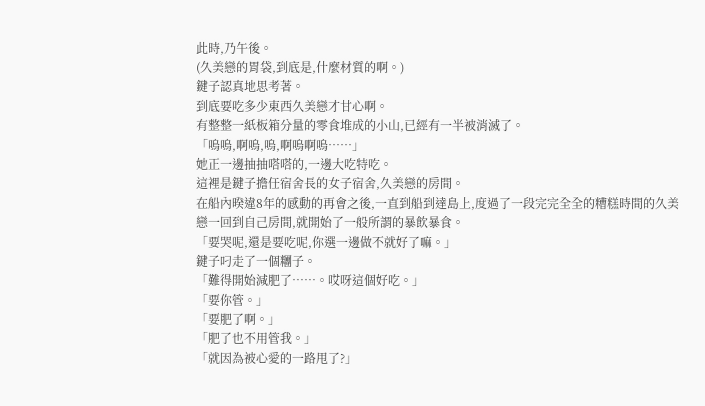此時,乃午後。
(久美戀的胃袋,到底是,什麼材質的啊。)
鍵子認真地思考著。
到底要吃多少東西久美戀才甘心啊。
有整整一紙板箱分量的零食堆成的小山,已經有一半被消滅了。
「嗚嗚,啊嗚,嗚,啊嗚啊嗚……」
她正一邊抽抽嗒嗒的,一邊大吃特吃。
這裡是鍵子擔任宿舍長的女子宿舍,久美戀的房間。
在船內暌違8年的感動的再會之後,一直到船到達島上,度過了一段完完全全的糟糕時間的久美戀一回到自己房間,就開始了一般所謂的暴飲暴食。
「要哭呢,還是要吃呢,你選一邊做不就好了嘛。」
鍵子叼走了一個糰子。
「難得開始減肥了……。哎呀這個好吃。」
「要你管。」
「要肥了啊。」
「肥了也不用管我。」
「就因為被心愛的一路甩了?」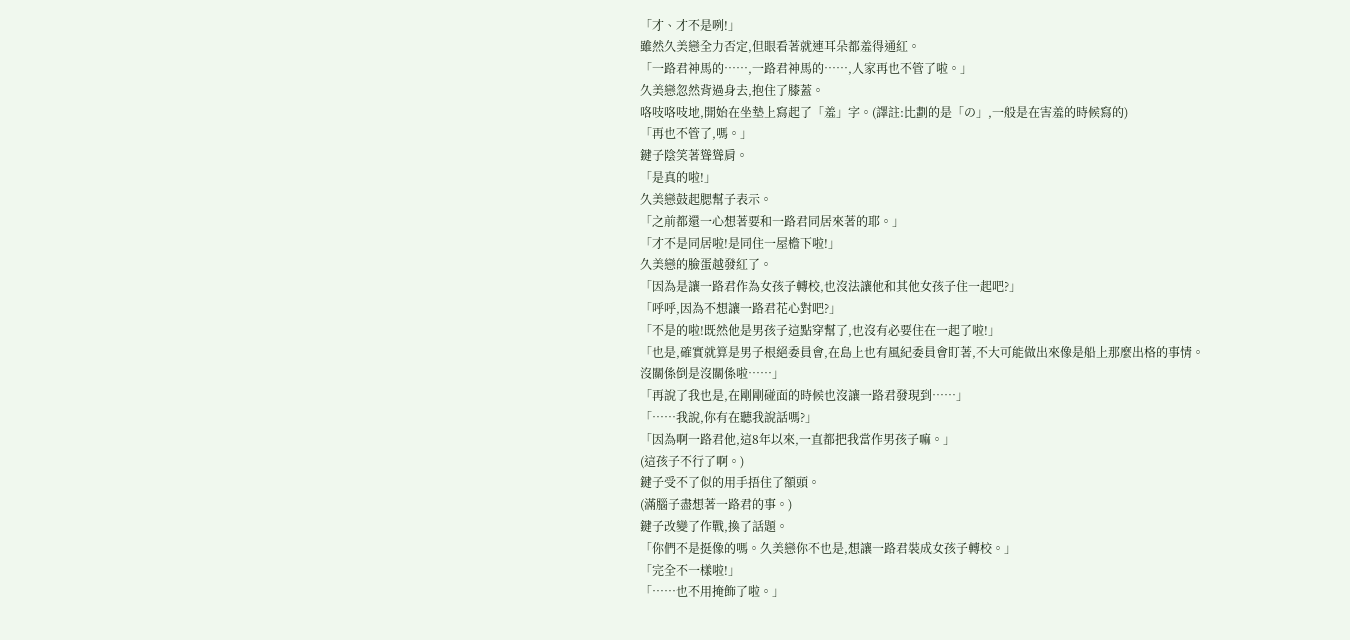「才、才不是咧!」
雖然久美戀全力否定,但眼看著就連耳朵都羞得通紅。
「一路君神馬的……,一路君神馬的……,人家再也不管了啦。」
久美戀忽然背過身去,抱住了膝蓋。
咯吱咯吱地,開始在坐墊上寫起了「羞」字。(譯註:比劃的是「の」,一般是在害羞的時候寫的)
「再也不管了,嗎。」
鍵子陰笑著聳聳肩。
「是真的啦!」
久美戀鼓起腮幫子表示。
「之前都還一心想著要和一路君同居來著的耶。」
「才不是同居啦!是同住一屋檐下啦!」
久美戀的臉蛋越發紅了。
「因為是讓一路君作為女孩子轉校,也沒法讓他和其他女孩子住一起吧?」
「呼呼,因為不想讓一路君花心對吧?」
「不是的啦!既然他是男孩子這點穿幫了,也沒有必要住在一起了啦!」
「也是,確實就算是男子根絕委員會,在島上也有風紀委員會盯著,不大可能做出來像是船上那麼出格的事情。沒關係倒是沒關係啦……」
「再說了我也是,在剛剛碰面的時候也沒讓一路君發現到……」
「……我說,你有在聽我說話嗎?」
「因為啊一路君他,這8年以來,一直都把我當作男孩子嘛。」
(這孩子不行了啊。)
鍵子受不了似的用手捂住了額頭。
(滿腦子盡想著一路君的事。)
鍵子改變了作戰,換了話題。
「你們不是挺像的嗎。久美戀你不也是,想讓一路君裝成女孩子轉校。」
「完全不一樣啦!」
「……也不用掩飾了啦。」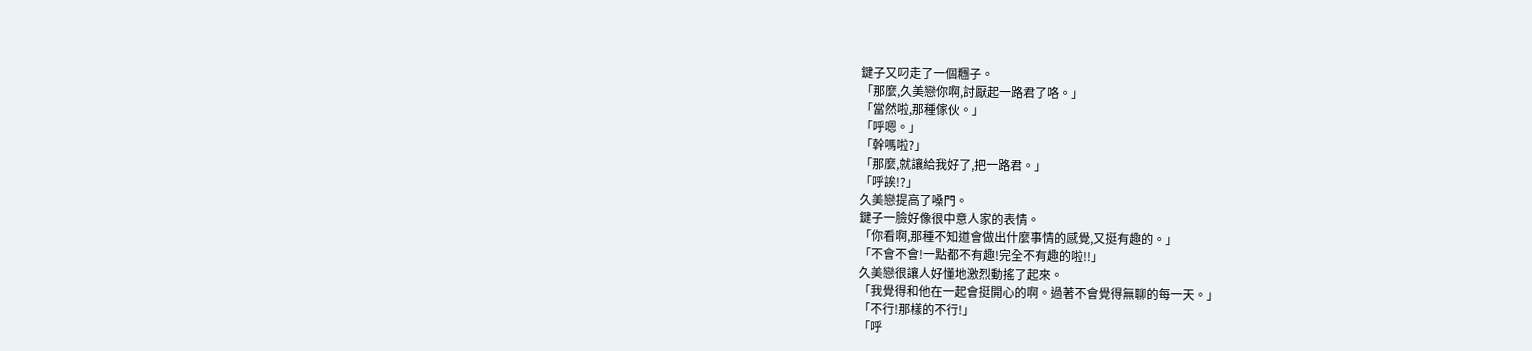鍵子又叼走了一個糰子。
「那麼,久美戀你啊,討厭起一路君了咯。」
「當然啦,那種傢伙。」
「呼嗯。」
「幹嗎啦?」
「那麼,就讓給我好了,把一路君。」
「呼誒!?」
久美戀提高了嗓門。
鍵子一臉好像很中意人家的表情。
「你看啊,那種不知道會做出什麼事情的感覺,又挺有趣的。」
「不會不會!一點都不有趣!完全不有趣的啦!!」
久美戀很讓人好懂地激烈動搖了起來。
「我覺得和他在一起會挺開心的啊。過著不會覺得無聊的每一天。」
「不行!那樣的不行!」
「呼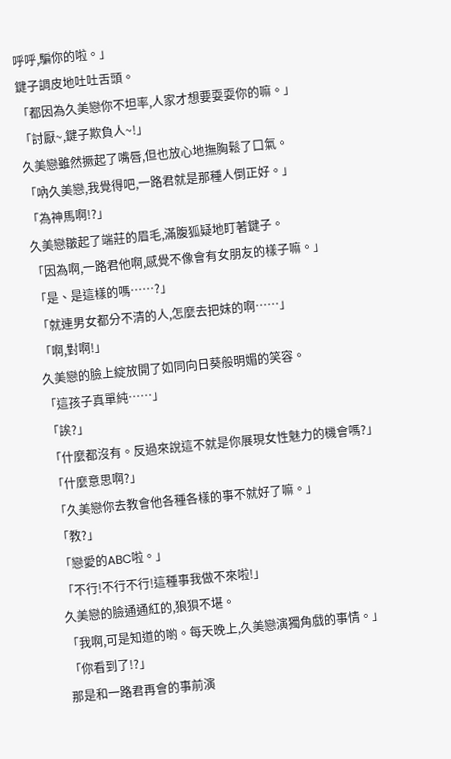呼呼,騙你的啦。」
鍵子調皮地吐吐舌頭。
「都因為久美戀你不坦率,人家才想要耍耍你的嘛。」
「討厭~,鍵子欺負人~!」
久美戀雖然撅起了嘴唇,但也放心地撫胸鬆了口氣。
「吶久美戀,我覺得吧,一路君就是那種人倒正好。」
「為神馬啊!?」
久美戀皺起了端莊的眉毛,滿腹狐疑地盯著鍵子。
「因為啊,一路君他啊,感覺不像會有女朋友的樣子嘛。」
「是、是這樣的嗎……?」
「就連男女都分不清的人,怎麼去把妹的啊……」
「啊,對啊!」
久美戀的臉上綻放開了如同向日葵般明媚的笑容。
「這孩子真單純……」
「誒?」
「什麼都沒有。反過來說這不就是你展現女性魅力的機會嗎?」
「什麼意思啊?」
「久美戀你去教會他各種各樣的事不就好了嘛。」
「教?」
「戀愛的ABC啦。」
「不行!不行不行!這種事我做不來啦!」
久美戀的臉通通紅的,狼狽不堪。
「我啊,可是知道的喲。每天晚上,久美戀演獨角戲的事情。」
「你看到了!?」
那是和一路君再會的事前演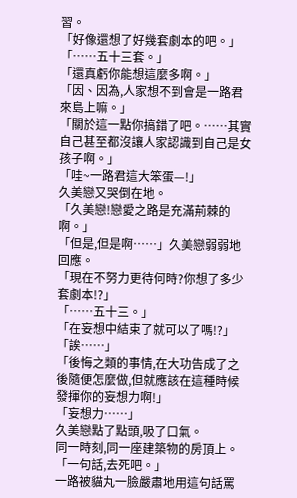習。
「好像還想了好幾套劇本的吧。」
「……五十三套。」
「還真虧你能想這麼多啊。」
「因、因為,人家想不到會是一路君來島上嘛。」
「關於這一點你搞錯了吧。……其實自己甚至都沒讓人家認識到自己是女孩子啊。」
「哇~一路君這大笨蛋—!」
久美戀又哭倒在地。
「久美戀!戀愛之路是充滿荊棘的啊。」
「但是,但是啊……」久美戀弱弱地回應。
「現在不努力更待何時?你想了多少套劇本!?」
「……五十三。」
「在妄想中結束了就可以了嗎!?」
「誒……」
「後悔之類的事情,在大功告成了之後隨便怎麼做,但就應該在這種時候發揮你的妄想力啊!」
「妄想力……」
久美戀點了點頭,吸了口氣。
同一時刻,同一座建築物的房頂上。
「一句話,去死吧。」
一路被貓丸一臉嚴肅地用這句話罵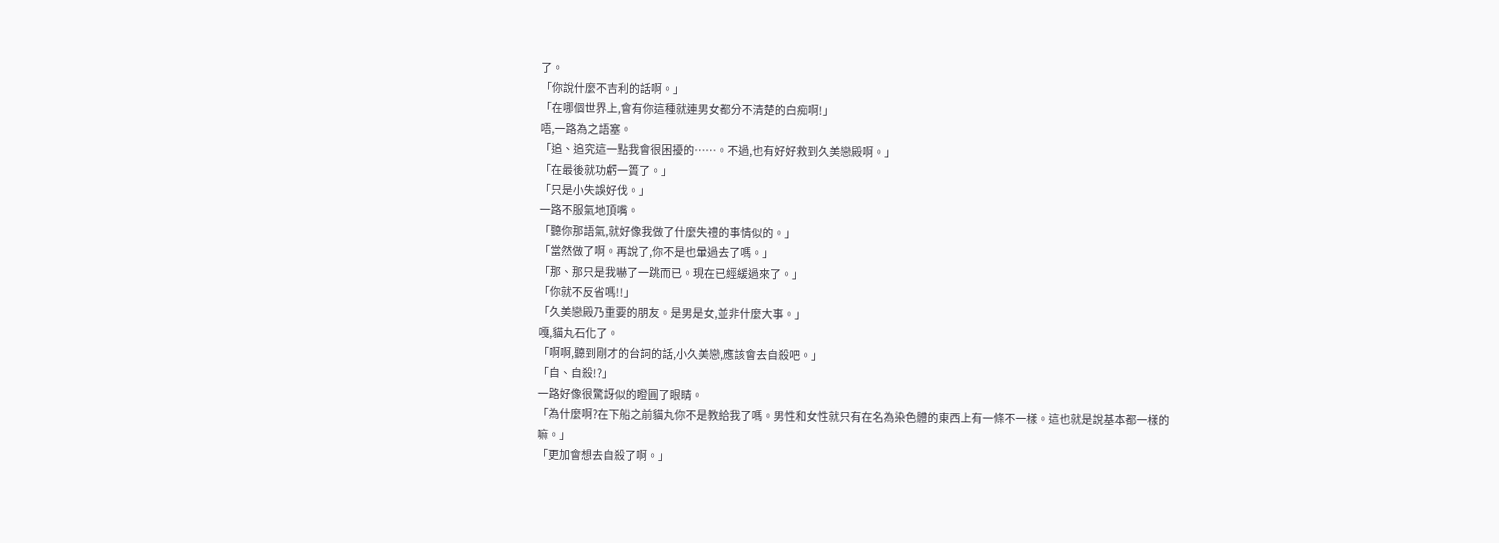了。
「你說什麼不吉利的話啊。」
「在哪個世界上,會有你這種就連男女都分不清楚的白痴啊!」
唔,一路為之語塞。
「追、追究這一點我會很困擾的……。不過,也有好好救到久美戀殿啊。」
「在最後就功虧一簣了。」
「只是小失誤好伐。」
一路不服氣地頂嘴。
「聽你那語氣,就好像我做了什麼失禮的事情似的。」
「當然做了啊。再說了,你不是也暈過去了嗎。」
「那、那只是我嚇了一跳而已。現在已經緩過來了。」
「你就不反省嗎!!」
「久美戀殿乃重要的朋友。是男是女,並非什麼大事。」
嘎,貓丸石化了。
「啊啊,聽到剛才的台詞的話,小久美戀,應該會去自殺吧。」
「自、自殺!?」
一路好像很驚訝似的瞪圓了眼睛。
「為什麼啊?在下船之前貓丸你不是教給我了嗎。男性和女性就只有在名為染色體的東西上有一條不一樣。這也就是說基本都一樣的嘛。」
「更加會想去自殺了啊。」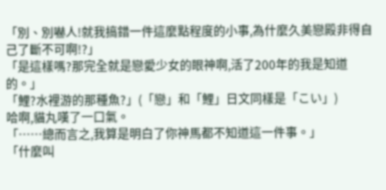「別、別嚇人!就我搞錯一件這麼點程度的小事,為什麼久美戀殿非得自己了斷不可啊!?」
「是這樣嗎?那完全就是戀愛少女的眼神啊,活了200年的我是知道的。」
「鯉?水裡游的那種魚?」(「戀」和「鯉」日文同樣是「こい」)
哈啊,貓丸嘆了一口氣。
「……總而言之,我算是明白了你神馬都不知道這一件事。」
「什麼叫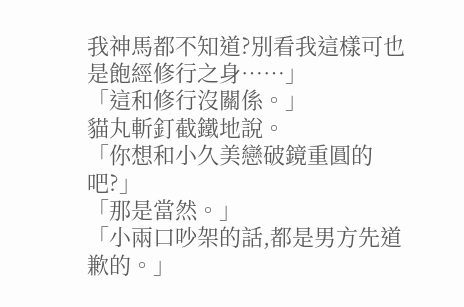我神馬都不知道?別看我這樣可也是飽經修行之身……」
「這和修行沒關係。」
貓丸斬釘截鐵地說。
「你想和小久美戀破鏡重圓的吧?」
「那是當然。」
「小兩口吵架的話,都是男方先道歉的。」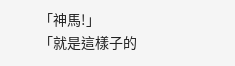「神馬!」
「就是這樣子的